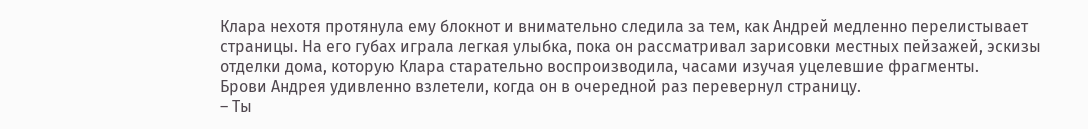Клара нехотя протянула ему блокнот и внимательно следила за тем, как Андрей медленно перелистывает страницы. На его губах играла легкая улыбка, пока он рассматривал зарисовки местных пейзажей, эскизы отделки дома, которую Клара старательно воспроизводила, часами изучая уцелевшие фрагменты.
Брови Андрея удивленно взлетели, когда он в очередной раз перевернул страницу.
– Ты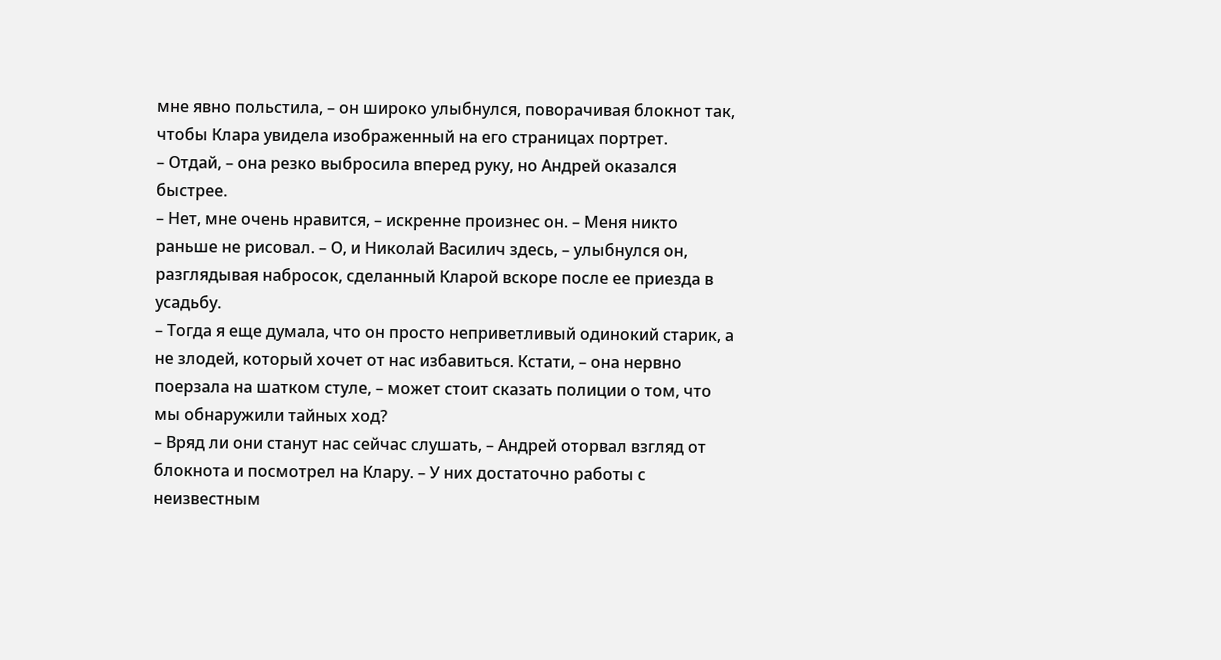мне явно польстила, – он широко улыбнулся, поворачивая блокнот так, чтобы Клара увидела изображенный на его страницах портрет.
– Отдай, – она резко выбросила вперед руку, но Андрей оказался быстрее.
– Нет, мне очень нравится, – искренне произнес он. – Меня никто раньше не рисовал. – О, и Николай Василич здесь, – улыбнулся он, разглядывая набросок, сделанный Кларой вскоре после ее приезда в усадьбу.
– Тогда я еще думала, что он просто неприветливый одинокий старик, а не злодей, который хочет от нас избавиться. Кстати, – она нервно поерзала на шатком стуле, – может стоит сказать полиции о том, что мы обнаружили тайных ход?
– Вряд ли они станут нас сейчас слушать, – Андрей оторвал взгляд от блокнота и посмотрел на Клару. – У них достаточно работы с неизвестным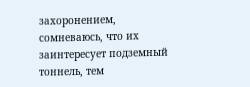захоронением, сомневаюсь, что их заинтересует подземный тоннель, тем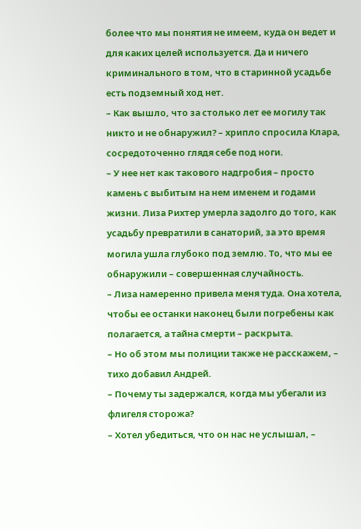более что мы понятия не имеем, куда он ведет и для каких целей используется. Да и ничего криминального в том, что в старинной усадьбе есть подземный ход нет.
– Как вышло, что за столько лет ее могилу так никто и не обнаружил? – хрипло спросила Клара, сосредоточенно глядя себе под ноги.
– У нее нет как такового надгробия – просто камень с выбитым на нем именем и годами жизни. Лиза Рихтер умерла задолго до того, как усадьбу превратили в санаторий, за это время могила ушла глубоко под землю. То, что мы ее обнаружили – совершенная случайность.
– Лиза намеренно привела меня туда. Она хотела, чтобы ее останки наконец были погребены как полагается, а тайна смерти – раскрыта.
– Но об этом мы полиции также не расскажем, – тихо добавил Андрей.
– Почему ты задержался, когда мы убегали из флигеля сторожа?
– Хотел убедиться, что он нас не услышал, –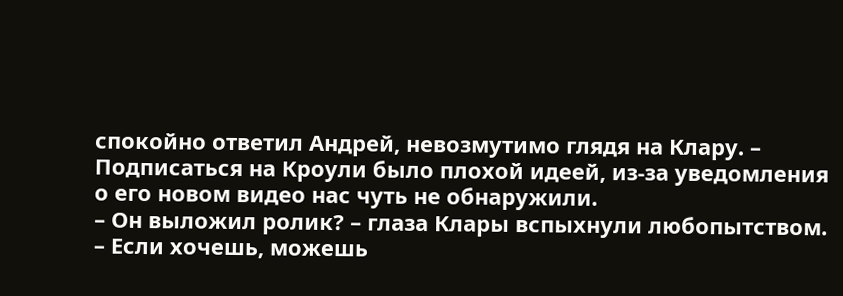спокойно ответил Андрей, невозмутимо глядя на Клару. – Подписаться на Кроули было плохой идеей, из-за уведомления о его новом видео нас чуть не обнаружили.
– Он выложил ролик? – глаза Клары вспыхнули любопытством.
– Если хочешь, можешь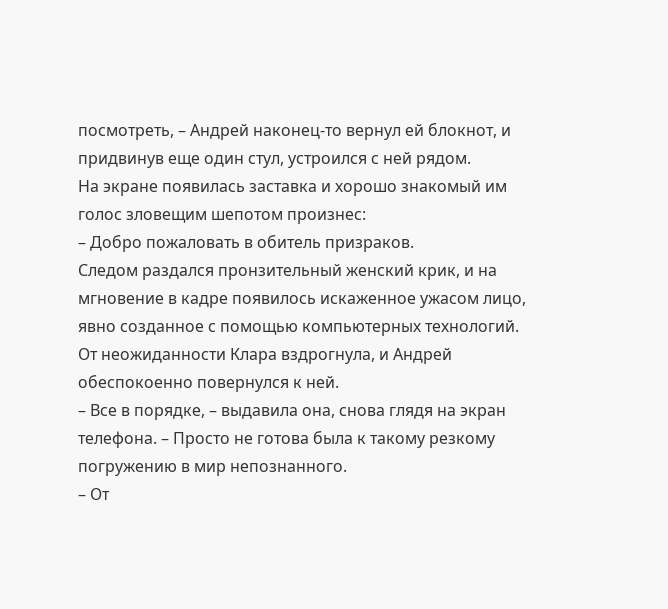посмотреть, – Андрей наконец-то вернул ей блокнот, и придвинув еще один стул, устроился с ней рядом.
На экране появилась заставка и хорошо знакомый им голос зловещим шепотом произнес:
– Добро пожаловать в обитель призраков.
Следом раздался пронзительный женский крик, и на мгновение в кадре появилось искаженное ужасом лицо, явно созданное с помощью компьютерных технологий.
От неожиданности Клара вздрогнула, и Андрей обеспокоенно повернулся к ней.
– Все в порядке, – выдавила она, снова глядя на экран телефона. – Просто не готова была к такому резкому погружению в мир непознанного.
– От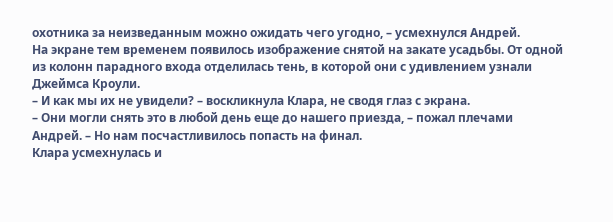охотника за неизведанным можно ожидать чего угодно, – усмехнулся Андрей.
На экране тем временем появилось изображение снятой на закате усадьбы. От одной из колонн парадного входа отделилась тень, в которой они с удивлением узнали Джеймса Кроули.
– И как мы их не увидели? – воскликнула Клара, не сводя глаз с экрана.
– Они могли снять это в любой день еще до нашего приезда, – пожал плечами Андрей. – Но нам посчастливилось попасть на финал.
Клара усмехнулась и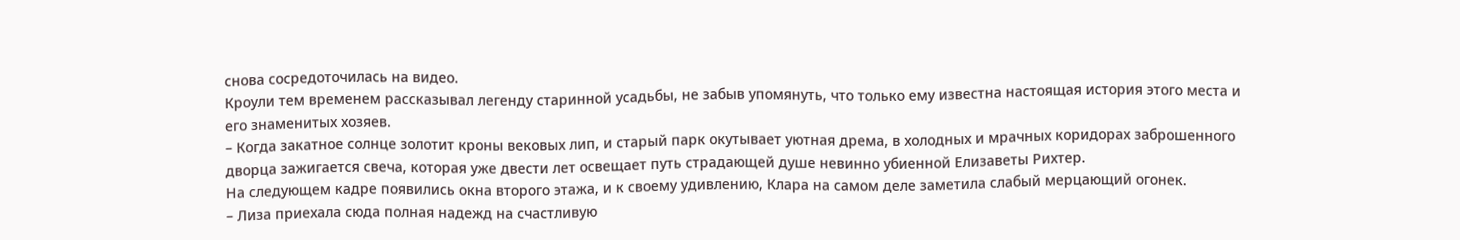снова сосредоточилась на видео.
Кроули тем временем рассказывал легенду старинной усадьбы, не забыв упомянуть, что только ему известна настоящая история этого места и его знаменитых хозяев.
– Когда закатное солнце золотит кроны вековых лип, и старый парк окутывает уютная дрема, в холодных и мрачных коридорах заброшенного дворца зажигается свеча, которая уже двести лет освещает путь страдающей душе невинно убиенной Елизаветы Рихтер.
На следующем кадре появились окна второго этажа, и к своему удивлению, Клара на самом деле заметила слабый мерцающий огонек.
– Лиза приехала сюда полная надежд на счастливую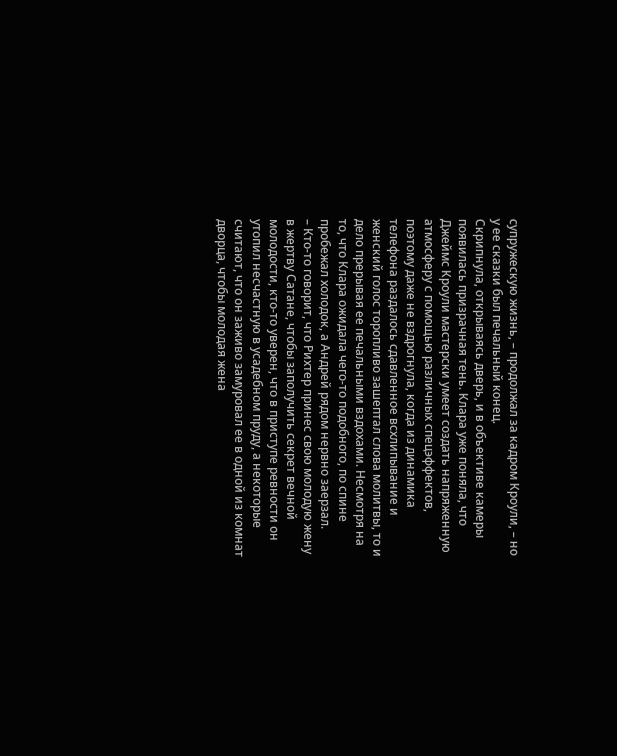супружескую жизнь, – продолжал за кадром Кроули, – но у ее сказки был печальный конец.
Скрипнула, открываясь дверь, и в объективе камеры появилась призрачная тень. Клара уже поняла, что Джеймс Кроули мастерски умеет создать напряженную атмосферу с помощью различных спецэффектов, поэтому даже не вздрогнула, когда из динамика телефона раздалось сдавленное всхлипывание и женский голос торопливо зашептал слова молитвы, то и дело прерывая ее печальными вздохами. Несмотря на то, что Клара ожидала чего-то подобного, по спине пробежал холодок, а Андрей рядом нервно заерзал.
– Кто-то говорит, что Рихтер принес свою молодую жену в жертву Сатане, чтобы заполучить секрет вечной молодости, кто-то уверен, что в приступе ревности он утопил несчастную в усадебном пруду, а некоторые считают, что он заживо замуровал ее в одной из комнат дворца, чтобы молодая жена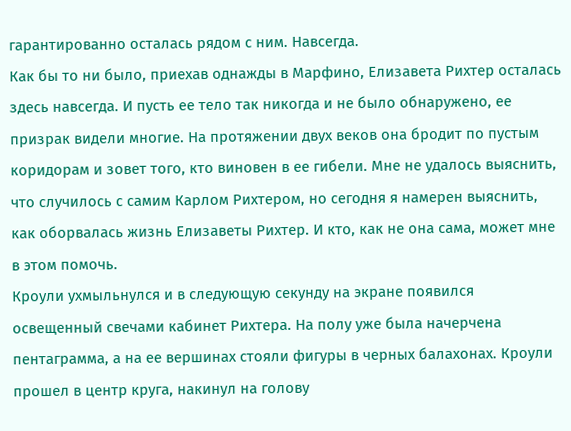гарантированно осталась рядом с ним. Навсегда.
Как бы то ни было, приехав однажды в Марфино, Елизавета Рихтер осталась здесь навсегда. И пусть ее тело так никогда и не было обнаружено, ее призрак видели многие. На протяжении двух веков она бродит по пустым коридорам и зовет того, кто виновен в ее гибели. Мне не удалось выяснить, что случилось с самим Карлом Рихтером, но сегодня я намерен выяснить, как оборвалась жизнь Елизаветы Рихтер. И кто, как не она сама, может мне в этом помочь.
Кроули ухмыльнулся и в следующую секунду на экране появился освещенный свечами кабинет Рихтера. На полу уже была начерчена пентаграмма, а на ее вершинах стояли фигуры в черных балахонах. Кроули прошел в центр круга, накинул на голову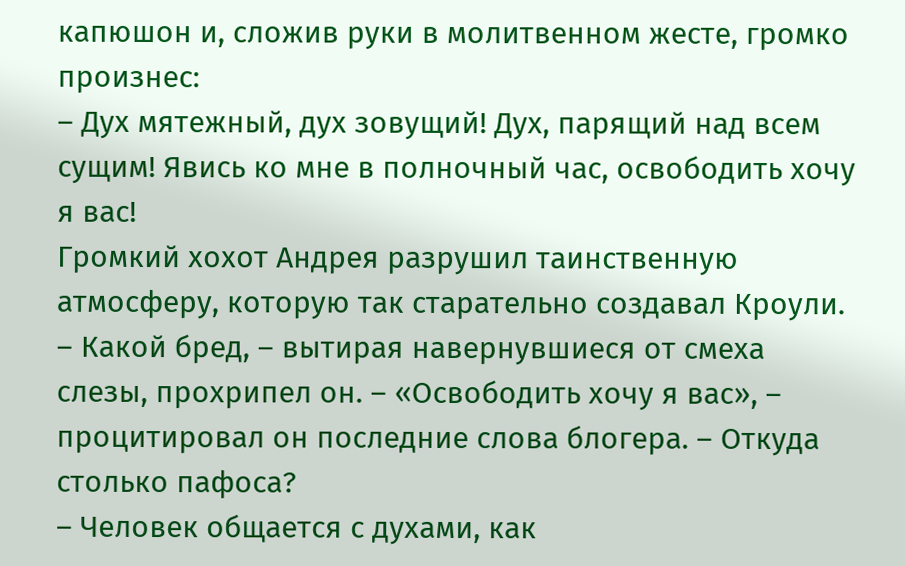капюшон и, сложив руки в молитвенном жесте, громко произнес:
– Дух мятежный, дух зовущий! Дух, парящий над всем сущим! Явись ко мне в полночный час, освободить хочу я вас!
Громкий хохот Андрея разрушил таинственную атмосферу, которую так старательно создавал Кроули.
– Какой бред, – вытирая навернувшиеся от смеха слезы, прохрипел он. – «Освободить хочу я вас», – процитировал он последние слова блогера. – Откуда столько пафоса?
– Человек общается с духами, как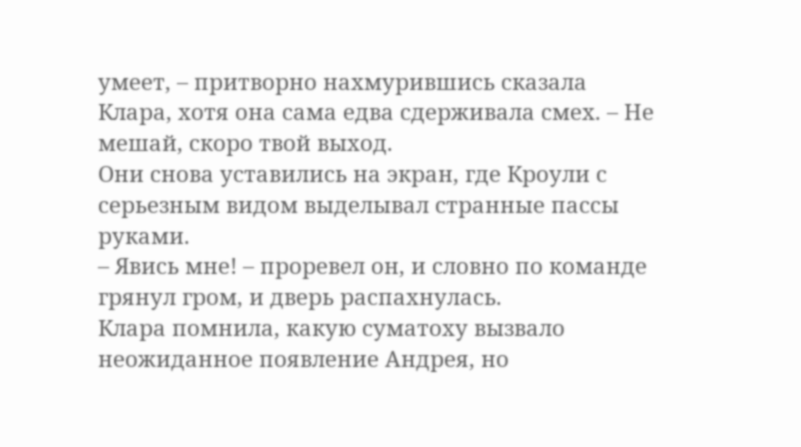умеет, – притворно нахмурившись сказала Клара, хотя она сама едва сдерживала смех. – Не мешай, скоро твой выход.
Они снова уставились на экран, где Кроули с серьезным видом выделывал странные пассы руками.
– Явись мне! – проревел он, и словно по команде грянул гром, и дверь распахнулась.
Клара помнила, какую суматоху вызвало неожиданное появление Андрея, но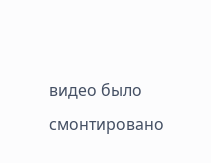видео было смонтировано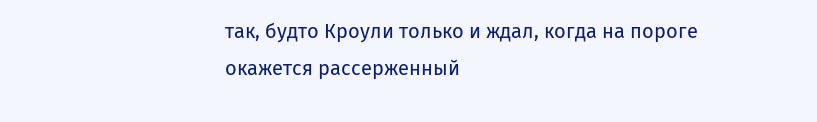так, будто Кроули только и ждал, когда на пороге окажется рассерженный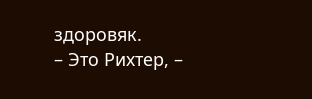здоровяк.
– Это Рихтер, –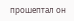прошептал он